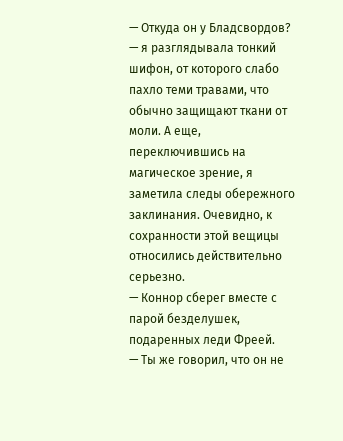— Откуда он у Бладсвордов? — я разглядывала тонкий шифон, от которого слабо пахло теми травами, что обычно защищают ткани от моли. А еще, переключившись на магическое зрение, я заметила следы обережного заклинания. Очевидно, к сохранности этой вещицы относились действительно серьезно.
— Коннор сберег вместе с парой безделушек, подаренных леди Фреей.
— Ты же говорил, что он не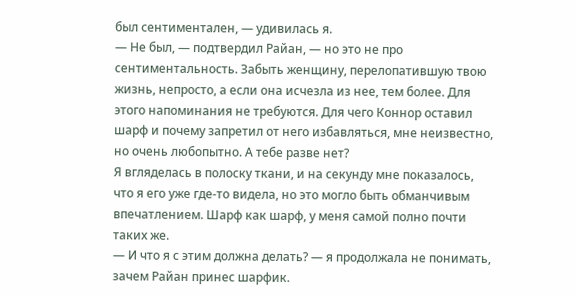был сентиментален, — удивилась я.
— Не был, — подтвердил Райан, — но это не про сентиментальность. Забыть женщину, перелопатившую твою жизнь, непросто, а если она исчезла из нее, тем более. Для этого напоминания не требуются. Для чего Коннор оставил шарф и почему запретил от него избавляться, мне неизвестно, но очень любопытно. А тебе разве нет?
Я вгляделась в полоску ткани, и на секунду мне показалось, что я его уже где-то видела, но это могло быть обманчивым впечатлением. Шарф как шарф, у меня самой полно почти таких же.
— И что я с этим должна делать? — я продолжала не понимать, зачем Райан принес шарфик.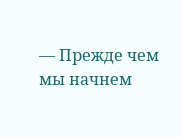— Прежде чем мы начнем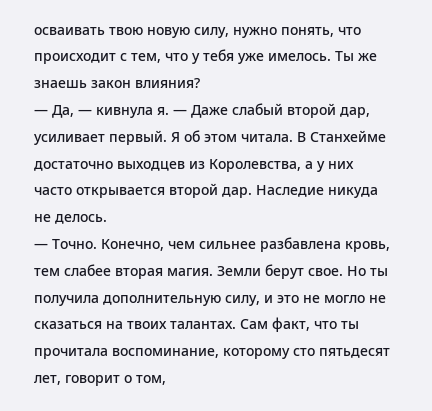осваивать твою новую силу, нужно понять, что происходит с тем, что у тебя уже имелось. Ты же знаешь закон влияния?
— Да, — кивнула я. — Даже слабый второй дар, усиливает первый. Я об этом читала. В Станхейме достаточно выходцев из Королевства, а у них часто открывается второй дар. Наследие никуда не делось.
— Точно. Конечно, чем сильнее разбавлена кровь, тем слабее вторая магия. Земли берут свое. Но ты получила дополнительную силу, и это не могло не сказаться на твоих талантах. Сам факт, что ты прочитала воспоминание, которому сто пятьдесят лет, говорит о том,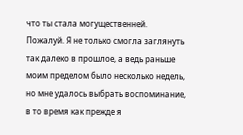что ты стала могущественней.
Пожалуй. Я не только смогла заглянуть так далеко в прошлое, а ведь раньше моим пределом было несколько недель, но мне удалось выбрать воспоминание, в то время как прежде я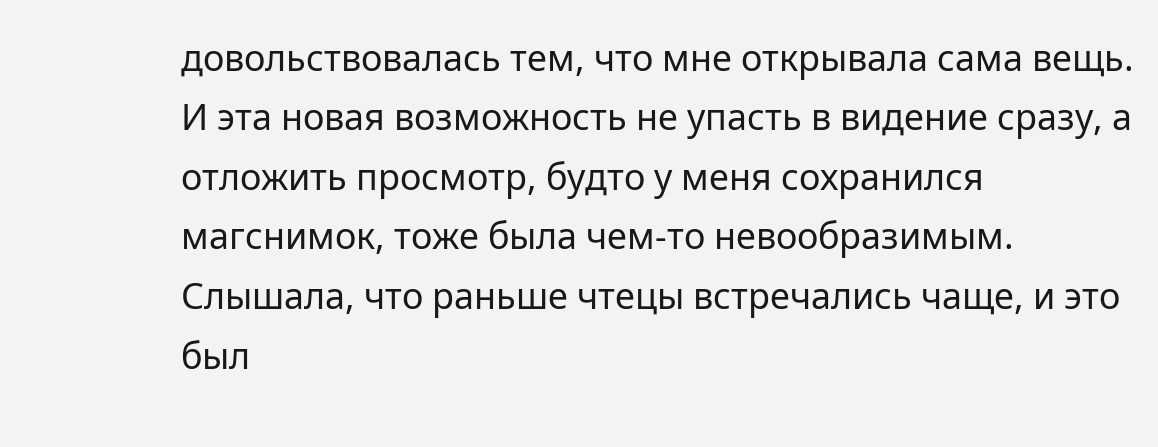довольствовалась тем, что мне открывала сама вещь.
И эта новая возможность не упасть в видение сразу, а отложить просмотр, будто у меня сохранился магснимок, тоже была чем-то невообразимым.
Слышала, что раньше чтецы встречались чаще, и это был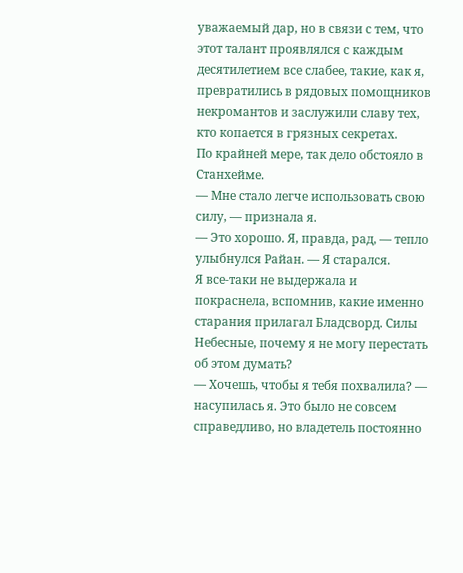уважаемый дар, но в связи с тем, что этот талант проявлялся с каждым десятилетием все слабее, такие, как я, превратились в рядовых помощников некромантов и заслужили славу тех, кто копается в грязных секретах.
По крайней мере, так дело обстояло в Станхейме.
— Мне стало легче использовать свою силу, — признала я.
— Это хорошо. Я, правда, рад, — тепло улыбнулся Райан. — Я старался.
Я все-таки не выдержала и покраснела, вспомнив, какие именно старания прилагал Бладсворд. Силы Небесные, почему я не могу перестать об этом думать?
— Хочешь, чтобы я тебя похвалила? — насупилась я. Это было не совсем справедливо, но владетель постоянно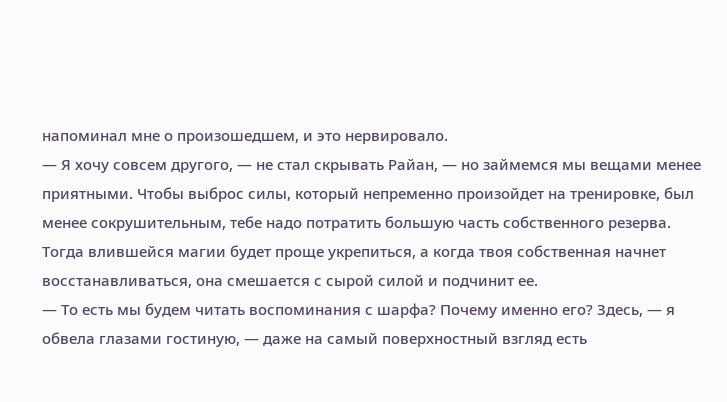напоминал мне о произошедшем, и это нервировало.
— Я хочу совсем другого, — не стал скрывать Райан, — но займемся мы вещами менее приятными. Чтобы выброс силы, который непременно произойдет на тренировке, был менее сокрушительным, тебе надо потратить большую часть собственного резерва. Тогда влившейся магии будет проще укрепиться, а когда твоя собственная начнет восстанавливаться, она смешается с сырой силой и подчинит ее.
— То есть мы будем читать воспоминания с шарфа? Почему именно его? Здесь, — я обвела глазами гостиную, — даже на самый поверхностный взгляд есть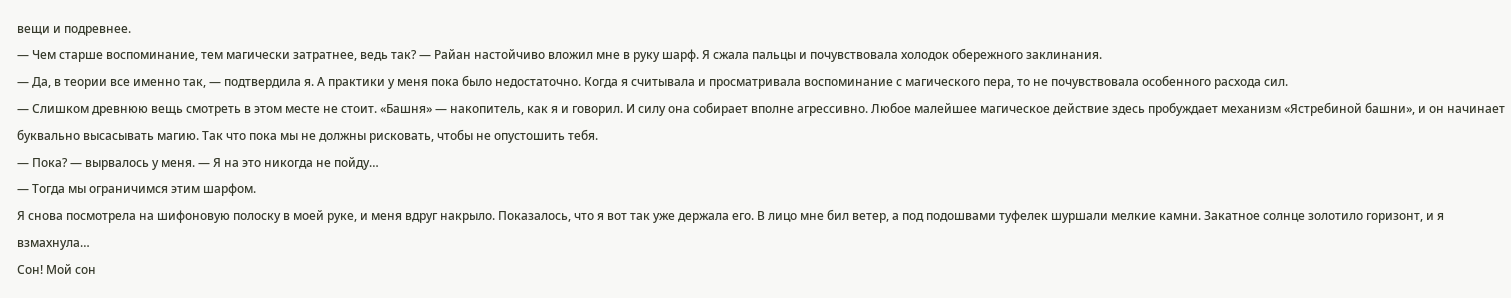вещи и подревнее.
— Чем старше воспоминание, тем магически затратнее, ведь так? — Райан настойчиво вложил мне в руку шарф. Я сжала пальцы и почувствовала холодок обережного заклинания.
— Да, в теории все именно так, — подтвердила я. А практики у меня пока было недостаточно. Когда я считывала и просматривала воспоминание с магического пера, то не почувствовала особенного расхода сил.
— Слишком древнюю вещь смотреть в этом месте не стоит. «Башня» — накопитель, как я и говорил. И силу она собирает вполне агрессивно. Любое малейшее магическое действие здесь пробуждает механизм «Ястребиной башни», и он начинает буквально высасывать магию. Так что пока мы не должны рисковать, чтобы не опустошить тебя.
— Пока? — вырвалось у меня. — Я на это никогда не пойду…
— Тогда мы ограничимся этим шарфом.
Я снова посмотрела на шифоновую полоску в моей руке, и меня вдруг накрыло. Показалось, что я вот так уже держала его. В лицо мне бил ветер, а под подошвами туфелек шуршали мелкие камни. Закатное солнце золотило горизонт, и я взмахнула…
Сон! Мой сон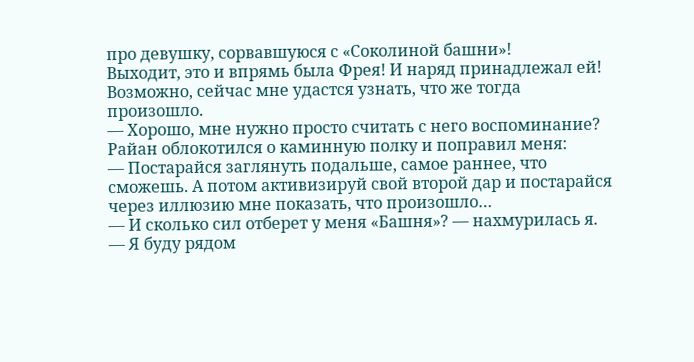про девушку, сорвавшуюся с «Соколиной башни»!
Выходит, это и впрямь была Фрея! И наряд принадлежал ей!
Возможно, сейчас мне удастся узнать, что же тогда произошло.
— Хорошо, мне нужно просто считать с него воспоминание?
Райан облокотился о каминную полку и поправил меня:
— Постарайся заглянуть подальше, самое раннее, что сможешь. А потом активизируй свой второй дар и постарайся через иллюзию мне показать, что произошло…
— И сколько сил отберет у меня «Башня»? — нахмурилась я.
— Я буду рядом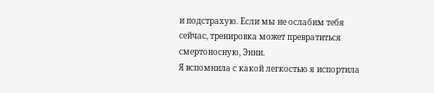и подстрахую. Если мы не ослабим тебя сейчас, тренировка может превратиться смертоносную, Энни.
Я вспомнила с какой легкостью я испортила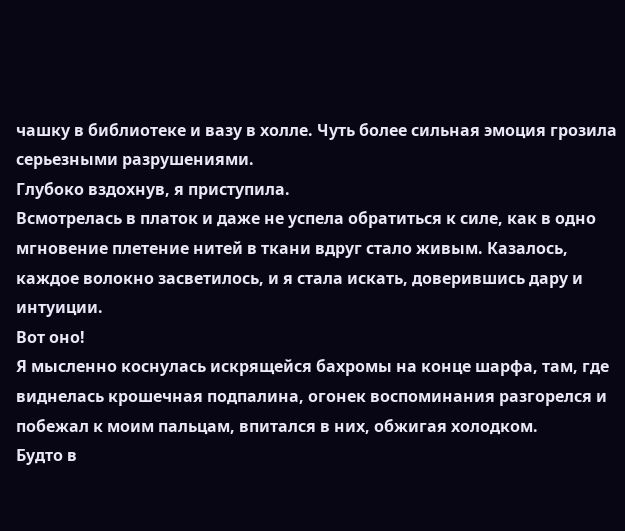чашку в библиотеке и вазу в холле. Чуть более сильная эмоция грозила серьезными разрушениями.
Глубоко вздохнув, я приступила.
Всмотрелась в платок и даже не успела обратиться к силе, как в одно мгновение плетение нитей в ткани вдруг стало живым. Казалось, каждое волокно засветилось, и я стала искать, доверившись дару и интуиции.
Вот оно!
Я мысленно коснулась искрящейся бахромы на конце шарфа, там, где виднелась крошечная подпалина, огонек воспоминания разгорелся и побежал к моим пальцам, впитался в них, обжигая холодком.
Будто в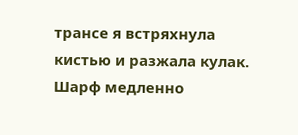трансе я встряхнула кистью и разжала кулак.
Шарф медленно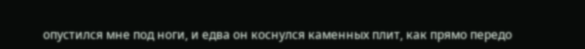опустился мне под ноги, и едва он коснулся каменных плит, как прямо передо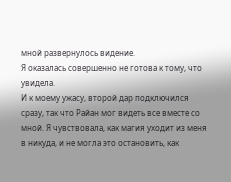мной развернулось видение.
Я оказалась совершенно не готова к тому, что увидела.
И к моему ужасу, второй дар подключился сразу, так что Райан мог видеть все вместе со мной. Я чувствовала, как магия уходит из меня в никуда, и не могла это остановить, как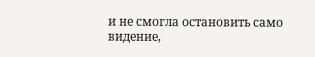и не смогла остановить само видение,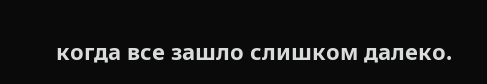когда все зашло слишком далеко.